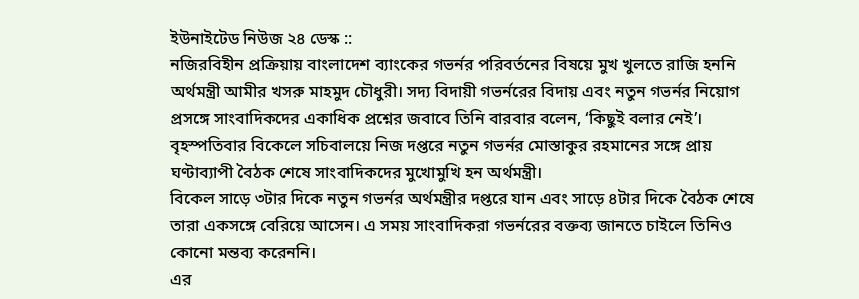ইউনাইটেড নিউজ ২৪ ডেস্ক ::
নজিরবিহীন প্রক্রিয়ায় বাংলাদেশ ব্যাংকের গভর্নর পরিবর্তনের বিষয়ে মুখ খুলতে রাজি হননি অর্থমন্ত্রী আমীর খসরু মাহমুদ চৌধুরী। সদ্য বিদায়ী গভর্নরের বিদায় এবং নতুন গভর্নর নিয়োগ প্রসঙ্গে সাংবাদিকদের একাধিক প্রশ্নের জবাবে তিনি বারবার বলেন, ‘কিছুই বলার নেই’।
বৃহস্পতিবার বিকেলে সচিবালয়ে নিজ দপ্তরে নতুন গভর্নর মোস্তাকুর রহমানের সঙ্গে প্রায় ঘণ্টাব্যাপী বৈঠক শেষে সাংবাদিকদের মুখোমুখি হন অর্থমন্ত্রী।
বিকেল সাড়ে ৩টার দিকে নতুন গভর্নর অর্থমন্ত্রীর দপ্তরে যান এবং সাড়ে ৪টার দিকে বৈঠক শেষে তারা একসঙ্গে বেরিয়ে আসেন। এ সময় সাংবাদিকরা গভর্নরের বক্তব্য জানতে চাইলে তিনিও কোনো মন্তব্য করেননি।
এর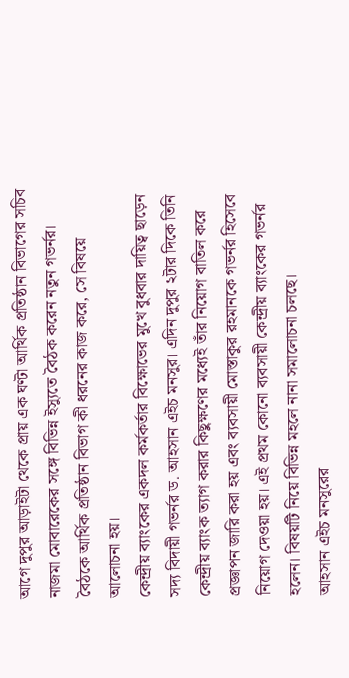আগে দুপুর আড়াইটা থেকে প্রায় এক ঘণ্টা আর্থিক প্রতিষ্ঠান বিভাগের সচিব নাজমা মোবারেকের সঙ্গে বিভিন্ন ইস্যুতে বৈঠক করেন নতুন গভর্নর। বৈঠকে আর্থিক প্রতিষ্ঠান বিভাগ কী ধরনের কাজ করে, সে বিষয়ে আলোচনা হয়।
কেন্দ্রীয় ব্যাংকের একদল কর্মকর্তার বিক্ষোভের মুখে বুধবার দায়িত্ব ছাড়েন সদ্য বিদায়ী গভর্নর ড. আহসান এইচ মনসুর। এদিন দুপুর ২টার দিকে তিনি কেন্দ্রীয় ব্যাংক ত্যাগ করার কিছুক্ষণের মধ্যেই তাঁর নিয়োগ বাতিল করে প্রজ্ঞাপন জারি করা হয় এবং ব্যবসায়ী মোস্তাকুর রহমানকে গভর্নর হিসেবে নিয়োগ দেওয়া হয়। এই প্রথম কোনো ব্যবসায়ী কেন্দ্রীয় ব্যাংকের গভর্নর হলেন। বিষয়টি নিয়ে বিভিন্ন মহলে নানা সমালোচনা চলছে।
আহসান এইচ মনসুরের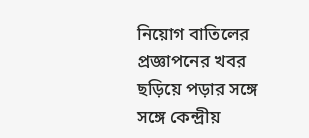নিয়োগ বাতিলের প্রজ্ঞাপনের খবর ছড়িয়ে পড়ার সঙ্গে সঙ্গে কেন্দ্রীয়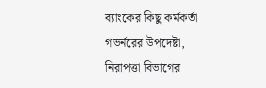ব্যাংকের কিছু কর্মকর্তা গভর্নরের উপদেষ্টা, নিরাপত্তা বিভাগের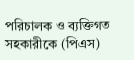পরিচালক ও ব্যক্তিগত সহকারীকে (পিএস)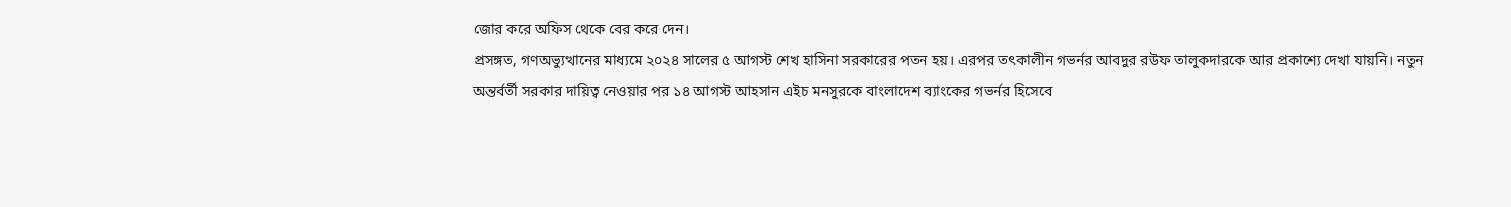জোর করে অফিস থেকে বের করে দেন।
প্রসঙ্গত, গণঅভ্যুত্থানের মাধ্যমে ২০২৪ সালের ৫ আগস্ট শেখ হাসিনা সরকারের পতন হয়। এরপর তৎকালীন গভর্নর আবদুর রউফ তালুকদারকে আর প্রকাশ্যে দেখা যায়নি। নতুন অন্তর্বর্তী সরকার দায়িত্ব নেওয়ার পর ১৪ আগস্ট আহসান এইচ মনসুরকে বাংলাদেশ ব্যাংকের গভর্নর হিসেবে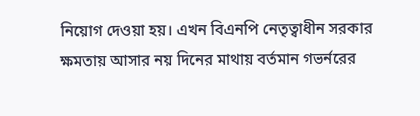নিয়োগ দেওয়া হয়। এখন বিএনপি নেতৃত্বাধীন সরকার ক্ষমতায় আসার নয় দিনের মাথায় বর্তমান গভর্নরের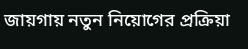জায়গায় নতুন নিয়োগের প্রক্রিয়া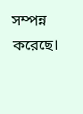সম্পন্ন করেছে।